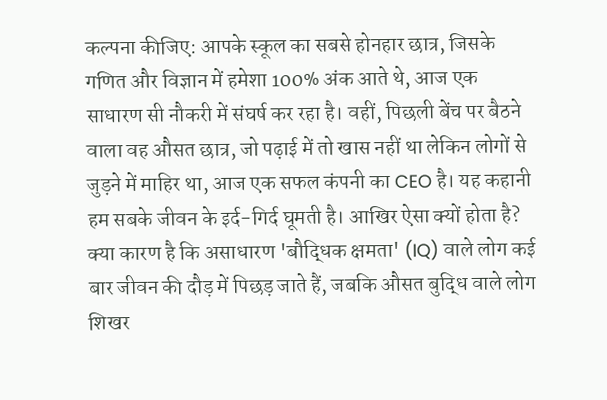कल्पना कीजिए: आपके स्कूल का सबसे होनहार छात्र, जिसके गणित और विज्ञान में हमेशा 100% अंक आते थे, आज एक साधारण सी नौकरी में संघर्ष कर रहा है। वहीं, पिछली बेंच पर बैठने वाला वह औसत छात्र, जो पढ़ाई में तो खास नहीं था लेकिन लोगों से जुड़ने में माहिर था, आज एक सफल कंपनी का CEO है। यह कहानी हम सबके जीवन के इर्द-गिर्द घूमती है। आखिर ऐसा क्यों होता है? क्या कारण है कि असाधारण 'बौद्धिक क्षमता' (IQ) वाले लोग कई बार जीवन की दौड़ में पिछड़ जाते हैं, जबकि औसत बुद्धि वाले लोग शिखर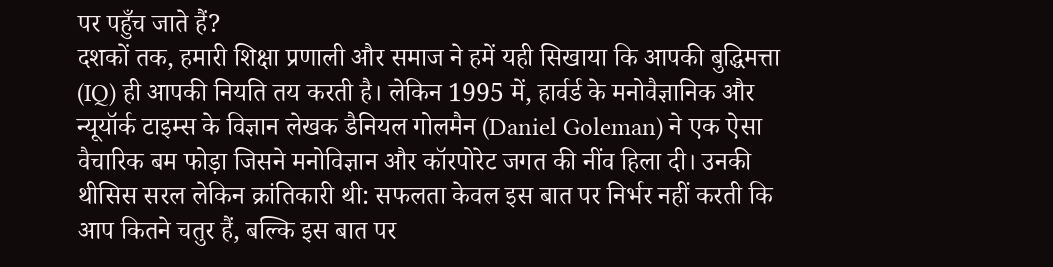पर पहुँच जाते हैं?
दशकों तक, हमारी शिक्षा प्रणाली और समाज ने हमें यही सिखाया कि आपकी बुद्धिमत्ता (IQ) ही आपकी नियति तय करती है। लेकिन 1995 में, हार्वर्ड के मनोवैज्ञानिक और न्यूयॉर्क टाइम्स के विज्ञान लेखक डैनियल गोलमैन (Daniel Goleman) ने एक ऐसा वैचारिक बम फोड़ा जिसने मनोविज्ञान और कॉरपोरेट जगत की नींव हिला दी। उनकी थीसिस सरल लेकिन क्रांतिकारी थी: सफलता केवल इस बात पर निर्भर नहीं करती कि आप कितने चतुर हैं, बल्कि इस बात पर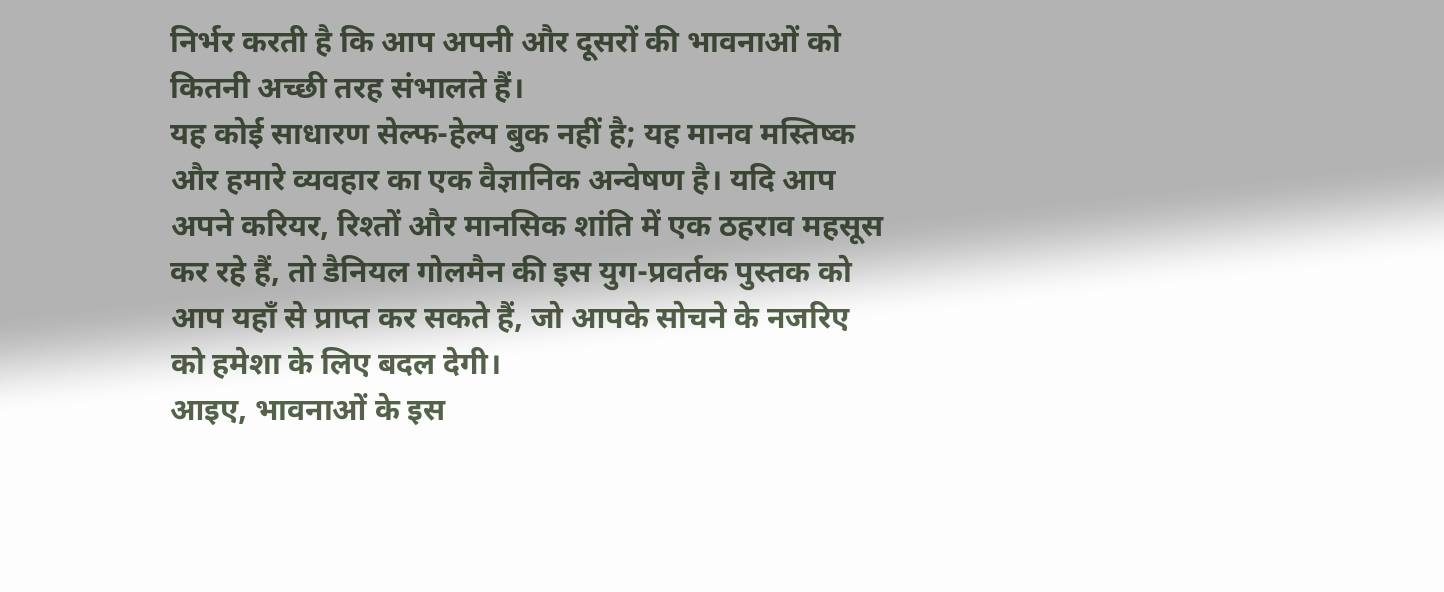निर्भर करती है कि आप अपनी और दूसरों की भावनाओं को कितनी अच्छी तरह संभालते हैं।
यह कोई साधारण सेल्फ-हेल्प बुक नहीं है; यह मानव मस्तिष्क और हमारे व्यवहार का एक वैज्ञानिक अन्वेषण है। यदि आप अपने करियर, रिश्तों और मानसिक शांति में एक ठहराव महसूस कर रहे हैं, तो डैनियल गोलमैन की इस युग-प्रवर्तक पुस्तक को आप यहाँ से प्राप्त कर सकते हैं, जो आपके सोचने के नजरिए को हमेशा के लिए बदल देगी।
आइए, भावनाओं के इस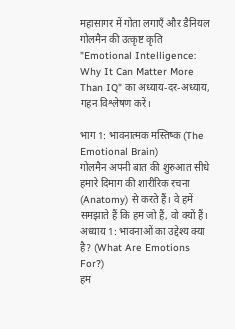महासागर में गोता लगाएँ और डैनियल गोलमैन की उत्कृष्ट कृति "Emotional Intelligence: Why It Can Matter More Than IQ" का अध्याय-दर-अध्याय, गहन विश्लेषण करें।

भाग 1: भावनात्मक मस्तिष्क (The Emotional Brain)
गोलमैन अपनी बात की शुरुआत सीधे हमारे दिमाग की शारीरिक रचना (Anatomy) से करते हैं। वे हमें समझाते हैं कि हम जो हैं, वो क्यों हैं।
अध्याय 1: भावनाओं का उद्देश्य क्या है? (What Are Emotions For?)
हम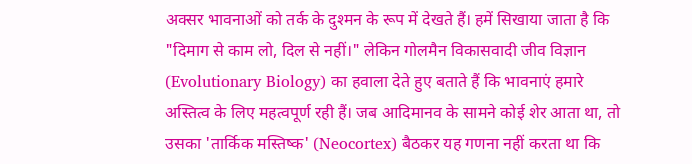अक्सर भावनाओं को तर्क के दुश्मन के रूप में देखते हैं। हमें सिखाया जाता है कि "दिमाग से काम लो, दिल से नहीं।" लेकिन गोलमैन विकासवादी जीव विज्ञान (Evolutionary Biology) का हवाला देते हुए बताते हैं कि भावनाएं हमारे अस्तित्व के लिए महत्वपूर्ण रही हैं। जब आदिमानव के सामने कोई शेर आता था, तो उसका 'तार्किक मस्तिष्क' (Neocortex) बैठकर यह गणना नहीं करता था कि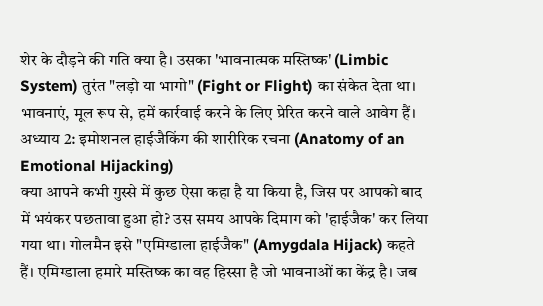शेर के दौड़ने की गति क्या है। उसका 'भावनात्मक मस्तिष्क' (Limbic System) तुरंत "लड़ो या भागो" (Fight or Flight) का संकेत देता था। भावनाएं, मूल रूप से, हमें कार्रवाई करने के लिए प्रेरित करने वाले आवेग हैं।
अध्याय 2: इमोशनल हाईजैकिंग की शारीरिक रचना (Anatomy of an Emotional Hijacking)
क्या आपने कभी गुस्से में कुछ ऐसा कहा है या किया है, जिस पर आपको बाद में भयंकर पछतावा हुआ हो? उस समय आपके दिमाग को 'हाईजैक' कर लिया गया था। गोलमैन इसे "एमिग्डाला हाईजैक" (Amygdala Hijack) कहते हैं। एमिग्डाला हमारे मस्तिष्क का वह हिस्सा है जो भावनाओं का केंद्र है। जब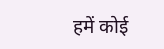हमें कोई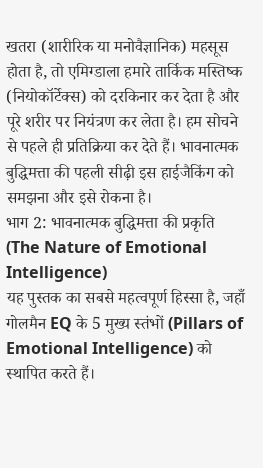खतरा (शारीरिक या मनोवैज्ञानिक) महसूस होता है, तो एमिग्डाला हमारे तार्किक मस्तिष्क (नियोकॉर्टेक्स) को दरकिनार कर देता है और पूरे शरीर पर नियंत्रण कर लेता है। हम सोचने से पहले ही प्रतिक्रिया कर देते हैं। भावनात्मक बुद्धिमत्ता की पहली सीढ़ी इस हाईजैकिंग को समझना और इसे रोकना है।
भाग 2: भावनात्मक बुद्धिमत्ता की प्रकृति (The Nature of Emotional Intelligence)
यह पुस्तक का सबसे महत्वपूर्ण हिस्सा है, जहाँ गोलमैन EQ के 5 मुख्य स्तंभों (Pillars of Emotional Intelligence) को स्थापित करते हैं।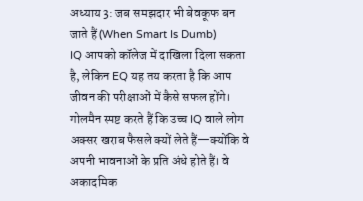अध्याय 3: जब समझदार भी बेवकूफ बन जाते हैं (When Smart Is Dumb)
IQ आपको कॉलेज में दाखिला दिला सकता है, लेकिन EQ यह तय करता है कि आप जीवन की परीक्षाओं में कैसे सफल होंगे। गोलमैन स्पष्ट करते हैं कि उच्च IQ वाले लोग अक्सर खराब फैसले क्यों लेते हैं—क्योंकि वे अपनी भावनाओं के प्रति अंधे होते हैं। वे अकादमिक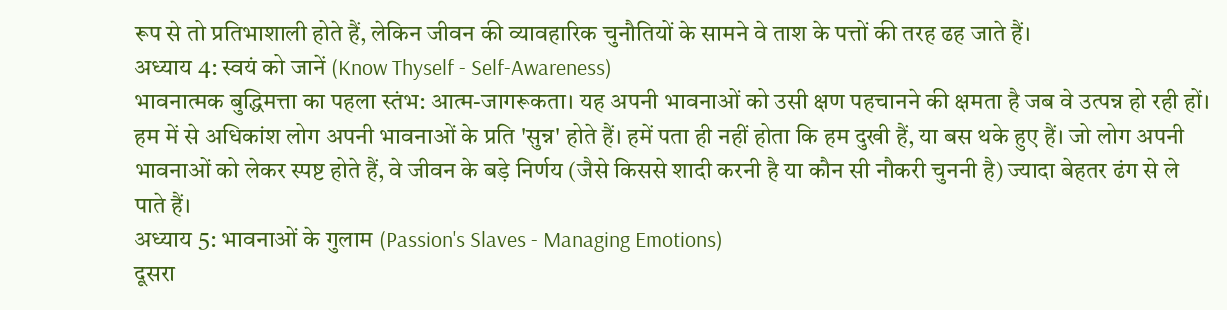रूप से तो प्रतिभाशाली होते हैं, लेकिन जीवन की व्यावहारिक चुनौतियों के सामने वे ताश के पत्तों की तरह ढह जाते हैं।
अध्याय 4: स्वयं को जानें (Know Thyself - Self-Awareness)
भावनात्मक बुद्धिमत्ता का पहला स्तंभ: आत्म-जागरूकता। यह अपनी भावनाओं को उसी क्षण पहचानने की क्षमता है जब वे उत्पन्न हो रही हों। हम में से अधिकांश लोग अपनी भावनाओं के प्रति 'सुन्न' होते हैं। हमें पता ही नहीं होता कि हम दुखी हैं, या बस थके हुए हैं। जो लोग अपनी भावनाओं को लेकर स्पष्ट होते हैं, वे जीवन के बड़े निर्णय (जैसे किससे शादी करनी है या कौन सी नौकरी चुननी है) ज्यादा बेहतर ढंग से ले पाते हैं।
अध्याय 5: भावनाओं के गुलाम (Passion's Slaves - Managing Emotions)
दूसरा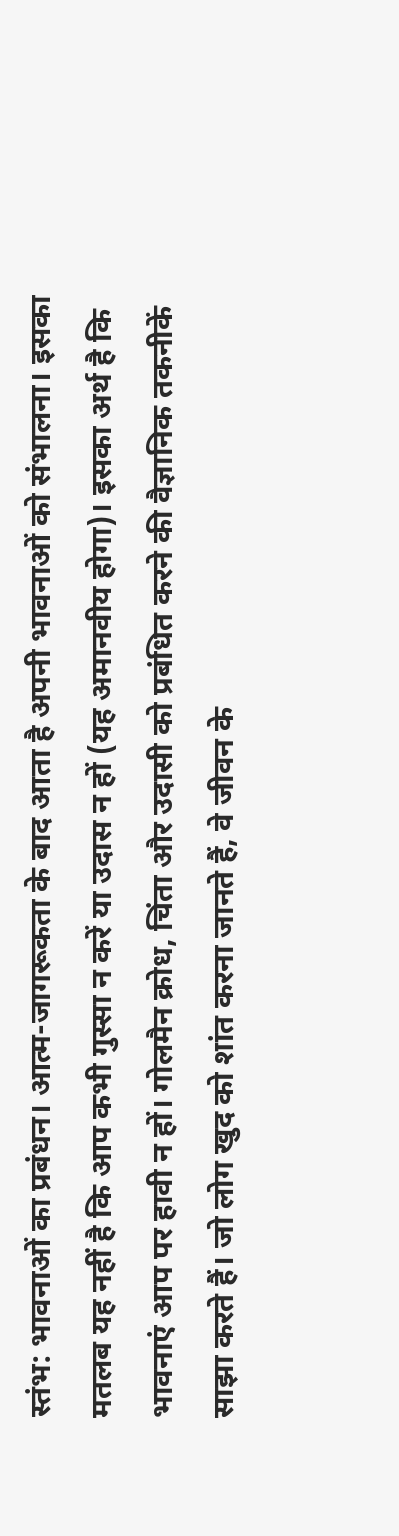स्तंभ: भावनाओं का प्रबंधन। आत्म-जागरूकता के बाद आता है अपनी भावनाओं को संभालना। इसका मतलब यह नहीं है कि आप कभी गुस्सा न करें या उदास न हों (यह अमानवीय होगा)। इसका अर्थ है कि भावनाएं आप पर हावी न हों। गोलमैन क्रोध, चिंता और उदासी को प्रबंधित करने की वैज्ञानिक तकनीकें साझा करते हैं। जो लोग खुद को शांत करना जानते हैं, वे जीवन के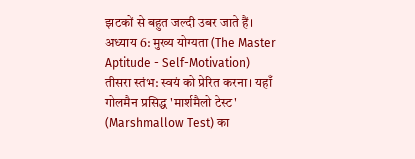झटकों से बहुत जल्दी उबर जाते हैं।
अध्याय 6: मुख्य योग्यता (The Master Aptitude - Self-Motivation)
तीसरा स्तंभ: स्वयं को प्रेरित करना। यहाँ गोलमैन प्रसिद्ध 'मार्शमैलो टेस्ट' (Marshmallow Test) का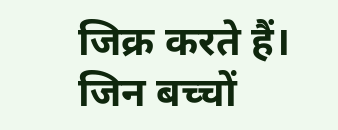जिक्र करते हैं। जिन बच्चों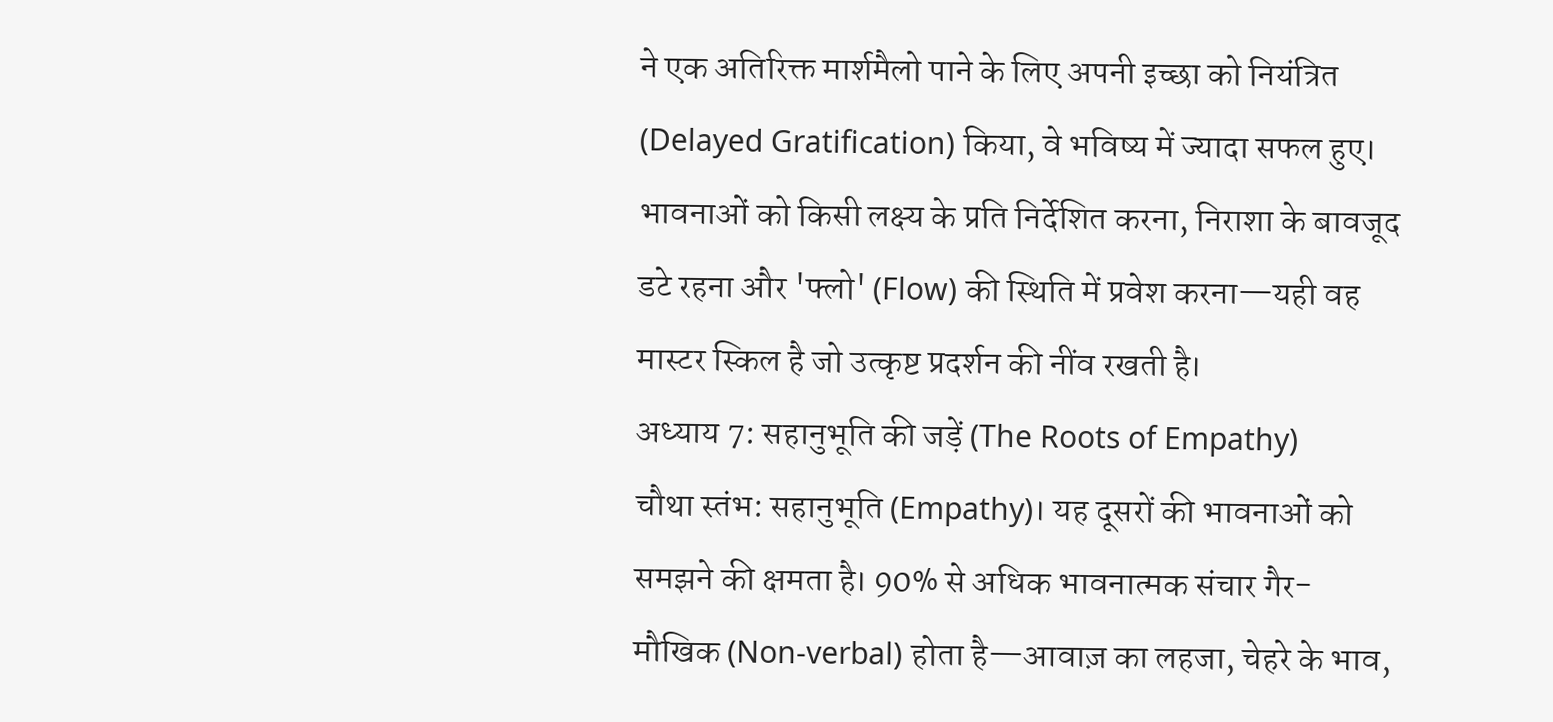ने एक अतिरिक्त मार्शमैलो पाने के लिए अपनी इच्छा को नियंत्रित (Delayed Gratification) किया, वे भविष्य में ज्यादा सफल हुए। भावनाओं को किसी लक्ष्य के प्रति निर्देशित करना, निराशा के बावजूद डटे रहना और 'फ्लो' (Flow) की स्थिति में प्रवेश करना—यही वह मास्टर स्किल है जो उत्कृष्ट प्रदर्शन की नींव रखती है।
अध्याय 7: सहानुभूति की जड़ें (The Roots of Empathy)
चौथा स्तंभ: सहानुभूति (Empathy)। यह दूसरों की भावनाओं को समझने की क्षमता है। 90% से अधिक भावनात्मक संचार गैर-मौखिक (Non-verbal) होता है—आवाज़ का लहजा, चेहरे के भाव,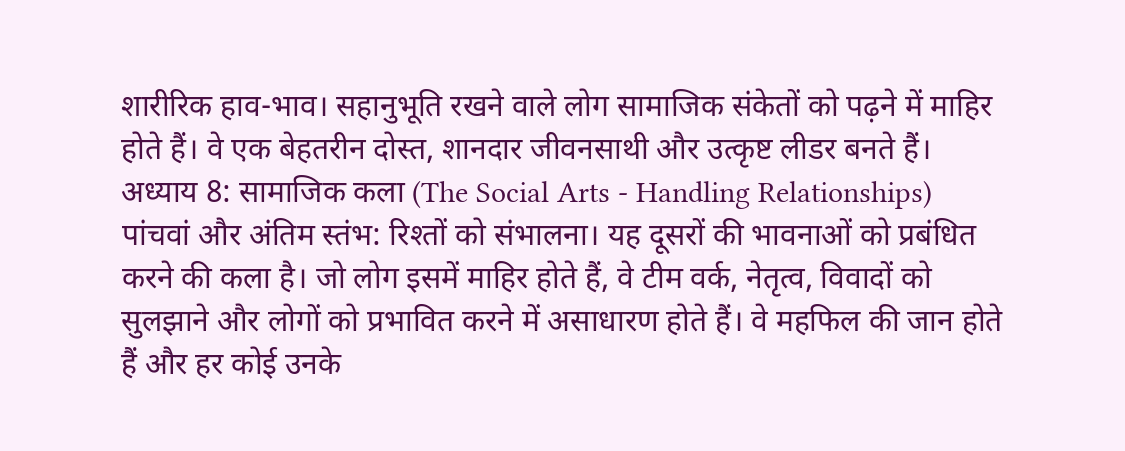शारीरिक हाव-भाव। सहानुभूति रखने वाले लोग सामाजिक संकेतों को पढ़ने में माहिर होते हैं। वे एक बेहतरीन दोस्त, शानदार जीवनसाथी और उत्कृष्ट लीडर बनते हैं।
अध्याय 8: सामाजिक कला (The Social Arts - Handling Relationships)
पांचवां और अंतिम स्तंभ: रिश्तों को संभालना। यह दूसरों की भावनाओं को प्रबंधित करने की कला है। जो लोग इसमें माहिर होते हैं, वे टीम वर्क, नेतृत्व, विवादों को सुलझाने और लोगों को प्रभावित करने में असाधारण होते हैं। वे महफिल की जान होते हैं और हर कोई उनके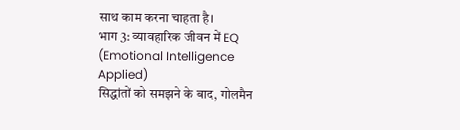साथ काम करना चाहता है।
भाग 3: व्यावहारिक जीवन में EQ (Emotional Intelligence Applied)
सिद्धांतों को समझने के बाद, गोलमैन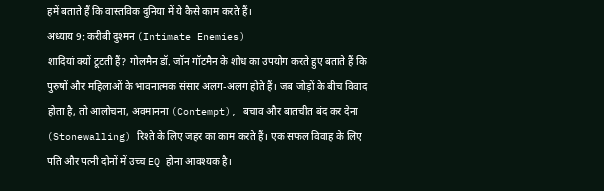हमें बताते हैं कि वास्तविक दुनिया में ये कैसे काम करते हैं।
अध्याय 9: करीबी दुश्मन (Intimate Enemies)
शादियां क्यों टूटती हैं? गोलमैन डॉ. जॉन गॉटमैन के शोध का उपयोग करते हुए बताते हैं कि पुरुषों और महिलाओं के भावनात्मक संसार अलग-अलग होते हैं। जब जोड़ों के बीच विवाद होता है, तो आलोचना, अवमानना (Contempt), बचाव और बातचीत बंद कर देना (Stonewalling) रिश्ते के लिए जहर का काम करते हैं। एक सफल विवाह के लिए पति और पत्नी दोनों में उच्च EQ होना आवश्यक है।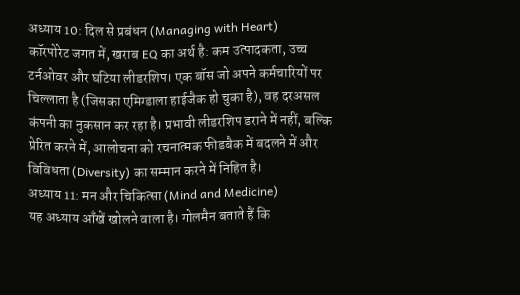अध्याय 10: दिल से प्रबंधन (Managing with Heart)
कॉरपोरेट जगत में, खराब EQ का अर्थ है: कम उत्पादकता, उच्च टर्नओवर और घटिया लीडरशिप। एक बॉस जो अपने कर्मचारियों पर चिल्लाता है (जिसका एमिग्डाला हाईजैक हो चुका है), वह दरअसल कंपनी का नुकसान कर रहा है। प्रभावी लीडरशिप डराने में नहीं, बल्कि प्रेरित करने में, आलोचना को रचनात्मक फीडबैक में बदलने में और विविधता (Diversity) का सम्मान करने में निहित है।
अध्याय 11: मन और चिकित्सा (Mind and Medicine)
यह अध्याय आँखें खोलने वाला है। गोलमैन बताते हैं कि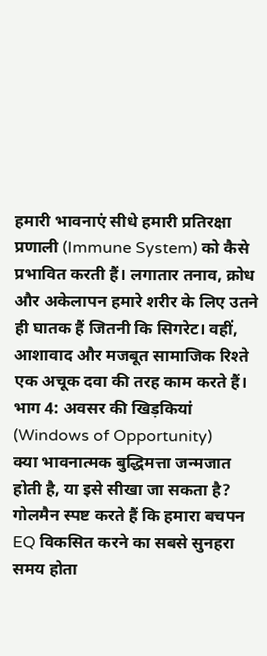हमारी भावनाएं सीधे हमारी प्रतिरक्षा प्रणाली (Immune System) को कैसे प्रभावित करती हैं। लगातार तनाव, क्रोध और अकेलापन हमारे शरीर के लिए उतने ही घातक हैं जितनी कि सिगरेट। वहीं, आशावाद और मजबूत सामाजिक रिश्ते एक अचूक दवा की तरह काम करते हैं।
भाग 4: अवसर की खिड़कियां (Windows of Opportunity)
क्या भावनात्मक बुद्धिमत्ता जन्मजात होती है, या इसे सीखा जा सकता है? गोलमैन स्पष्ट करते हैं कि हमारा बचपन EQ विकसित करने का सबसे सुनहरा समय होता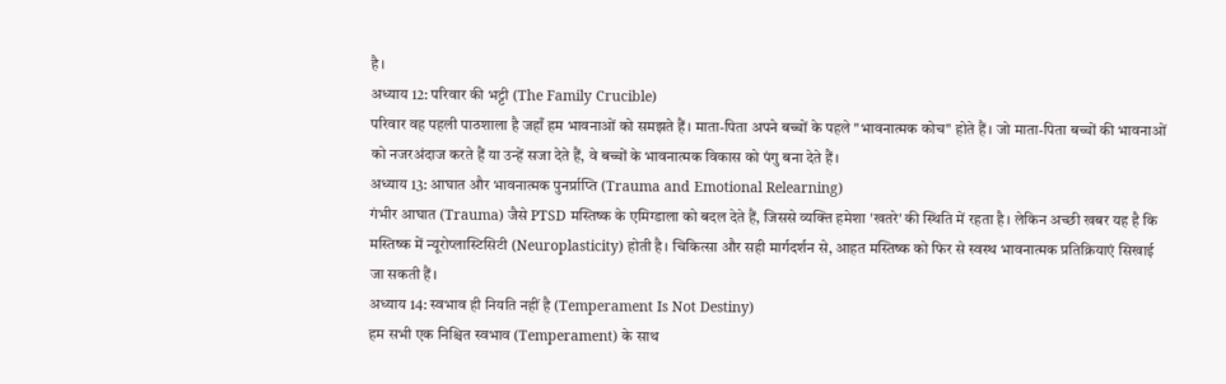है।
अध्याय 12: परिवार की भट्टी (The Family Crucible)
परिवार वह पहली पाठशाला है जहाँ हम भावनाओं को समझते हैं। माता-पिता अपने बच्चों के पहले "भावनात्मक कोच" होते हैं। जो माता-पिता बच्चों की भावनाओं को नजरअंदाज करते हैं या उन्हें सजा देते हैं, वे बच्चों के भावनात्मक विकास को पंगु बना देते हैं।
अध्याय 13: आघात और भावनात्मक पुनर्प्राप्ति (Trauma and Emotional Relearning)
गंभीर आघात (Trauma) जैसे PTSD मस्तिष्क के एमिग्डाला को बदल देते हैं, जिससे व्यक्ति हमेशा 'खतरे' की स्थिति में रहता है। लेकिन अच्छी खबर यह है कि मस्तिष्क में न्यूरोप्लास्टिसिटी (Neuroplasticity) होती है। चिकित्सा और सही मार्गदर्शन से, आहत मस्तिष्क को फिर से स्वस्थ भावनात्मक प्रतिक्रियाएं सिखाई जा सकती हैं।
अध्याय 14: स्वभाव ही नियति नहीं है (Temperament Is Not Destiny)
हम सभी एक निश्चित स्वभाव (Temperament) के साथ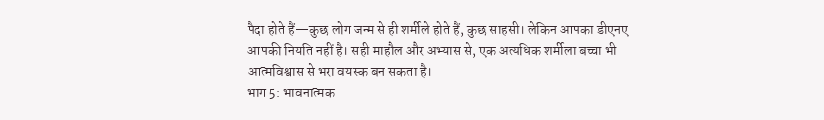पैदा होते हैं—कुछ लोग जन्म से ही शर्मीले होते हैं, कुछ साहसी। लेकिन आपका डीएनए आपकी नियति नहीं है। सही माहौल और अभ्यास से, एक अत्यधिक शर्मीला बच्चा भी आत्मविश्वास से भरा वयस्क बन सकता है।
भाग 5: भावनात्मक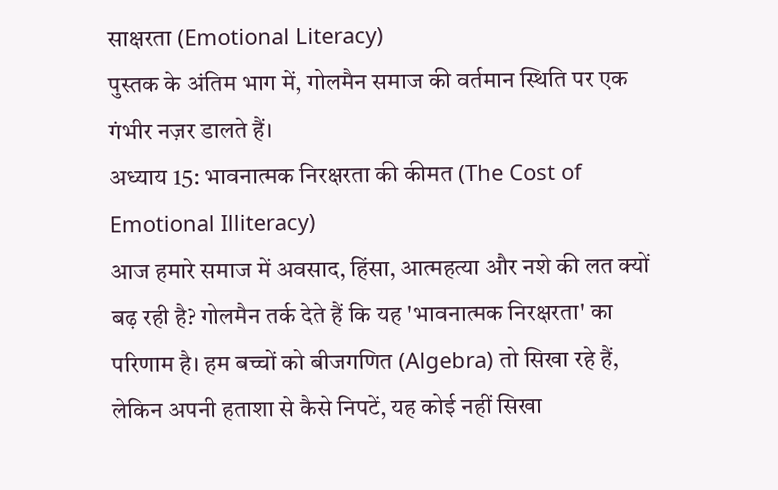साक्षरता (Emotional Literacy)
पुस्तक के अंतिम भाग में, गोलमैन समाज की वर्तमान स्थिति पर एक गंभीर नज़र डालते हैं।
अध्याय 15: भावनात्मक निरक्षरता की कीमत (The Cost of Emotional Illiteracy)
आज हमारे समाज में अवसाद, हिंसा, आत्महत्या और नशे की लत क्यों बढ़ रही है? गोलमैन तर्क देते हैं कि यह 'भावनात्मक निरक्षरता' का परिणाम है। हम बच्चों को बीजगणित (Algebra) तो सिखा रहे हैं, लेकिन अपनी हताशा से कैसे निपटें, यह कोई नहीं सिखा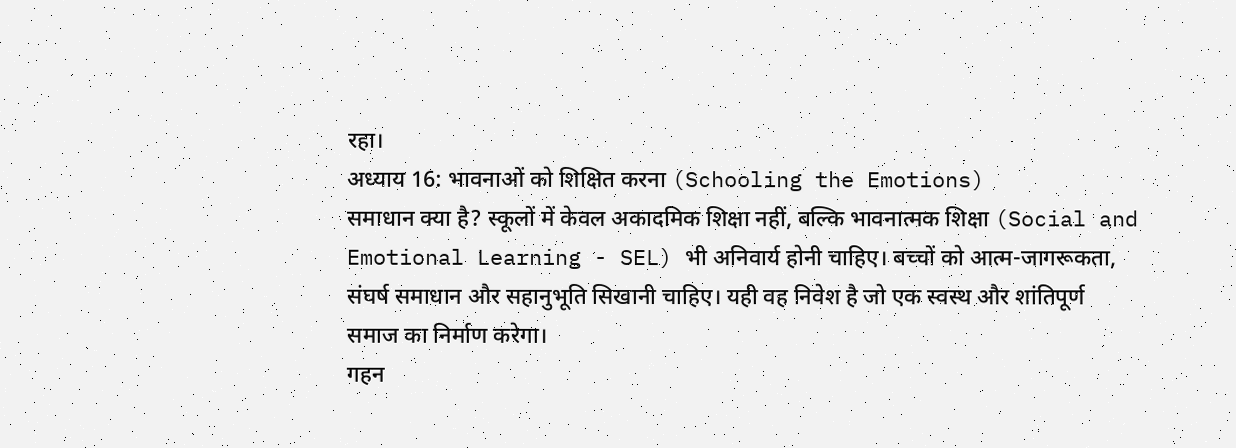रहा।
अध्याय 16: भावनाओं को शिक्षित करना (Schooling the Emotions)
समाधान क्या है? स्कूलों में केवल अकादमिक शिक्षा नहीं, बल्कि भावनात्मक शिक्षा (Social and Emotional Learning - SEL) भी अनिवार्य होनी चाहिए। बच्चों को आत्म-जागरूकता, संघर्ष समाधान और सहानुभूति सिखानी चाहिए। यही वह निवेश है जो एक स्वस्थ और शांतिपूर्ण समाज का निर्माण करेगा।
गहन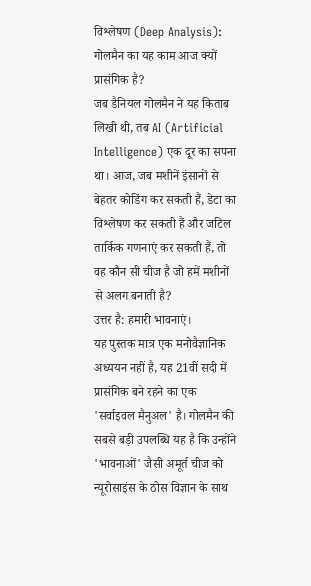विश्लेषण (Deep Analysis): गोलमैन का यह काम आज क्यों प्रासंगिक है?
जब डैनियल गोलमैन ने यह किताब लिखी थी, तब AI (Artificial Intelligence) एक दूर का सपना था। आज, जब मशीनें इंसानों से बेहतर कोडिंग कर सकती हैं, डेटा का विश्लेषण कर सकती हैं और जटिल तार्किक गणनाएं कर सकती हैं, तो वह कौन सी चीज है जो हमें मशीनों से अलग बनाती है?
उत्तर है: हमारी भावनाएं।
यह पुस्तक मात्र एक मनोवैज्ञानिक अध्ययन नहीं है, यह 21वीं सदी में प्रासंगिक बने रहने का एक 'सर्वाइवल मैनुअल' है। गोलमैन की सबसे बड़ी उपलब्धि यह है कि उन्होंने 'भावनाओं' जैसी अमूर्त चीज को न्यूरोसाइंस के ठोस विज्ञान के साथ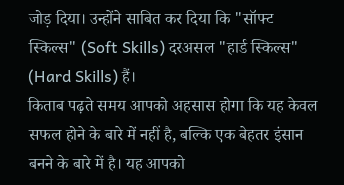जोड़ दिया। उन्होंने साबित कर दिया कि "सॉफ्ट स्किल्स" (Soft Skills) दरअसल "हार्ड स्किल्स" (Hard Skills) हैं।
किताब पढ़ते समय आपको अहसास होगा कि यह केवल सफल होने के बारे में नहीं है, बल्कि एक बेहतर इंसान बनने के बारे में है। यह आपको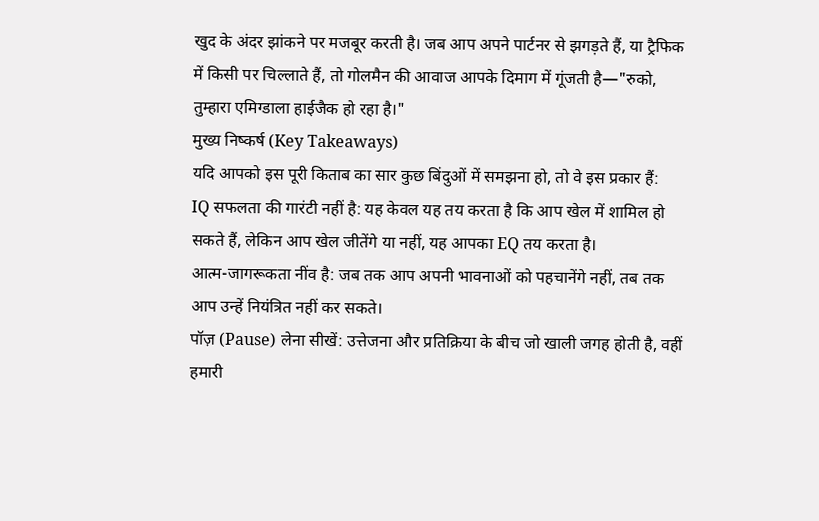खुद के अंदर झांकने पर मजबूर करती है। जब आप अपने पार्टनर से झगड़ते हैं, या ट्रैफिक में किसी पर चिल्लाते हैं, तो गोलमैन की आवाज आपके दिमाग में गूंजती है—"रुको, तुम्हारा एमिग्डाला हाईजैक हो रहा है।"
मुख्य निष्कर्ष (Key Takeaways)
यदि आपको इस पूरी किताब का सार कुछ बिंदुओं में समझना हो, तो वे इस प्रकार हैं:
IQ सफलता की गारंटी नहीं है: यह केवल यह तय करता है कि आप खेल में शामिल हो सकते हैं, लेकिन आप खेल जीतेंगे या नहीं, यह आपका EQ तय करता है।
आत्म-जागरूकता नींव है: जब तक आप अपनी भावनाओं को पहचानेंगे नहीं, तब तक आप उन्हें नियंत्रित नहीं कर सकते।
पॉज़ (Pause) लेना सीखें: उत्तेजना और प्रतिक्रिया के बीच जो खाली जगह होती है, वहीं हमारी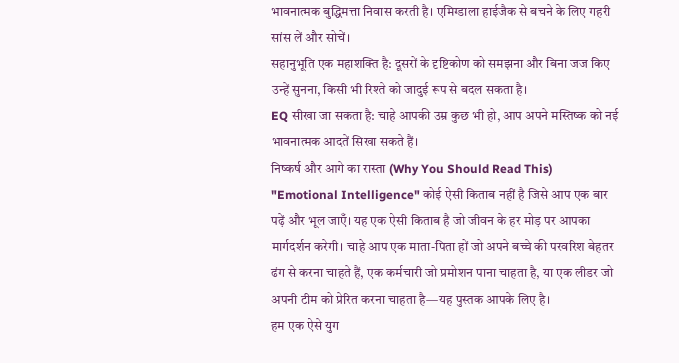भावनात्मक बुद्धिमत्ता निवास करती है। एमिग्डाला हाईजैक से बचने के लिए गहरी सांस लें और सोचें।
सहानुभूति एक महाशक्ति है: दूसरों के दृष्टिकोण को समझना और बिना जज किए उन्हें सुनना, किसी भी रिश्ते को जादुई रूप से बदल सकता है।
EQ सीखा जा सकता है: चाहे आपकी उम्र कुछ भी हो, आप अपने मस्तिष्क को नई भावनात्मक आदतें सिखा सकते हैं।
निष्कर्ष और आगे का रास्ता (Why You Should Read This)
"Emotional Intelligence" कोई ऐसी किताब नहीं है जिसे आप एक बार पढ़ें और भूल जाएँ। यह एक ऐसी किताब है जो जीवन के हर मोड़ पर आपका मार्गदर्शन करेगी। चाहे आप एक माता-पिता हों जो अपने बच्चे की परवरिश बेहतर ढंग से करना चाहते हैं, एक कर्मचारी जो प्रमोशन पाना चाहता है, या एक लीडर जो अपनी टीम को प्रेरित करना चाहता है—यह पुस्तक आपके लिए है।
हम एक ऐसे युग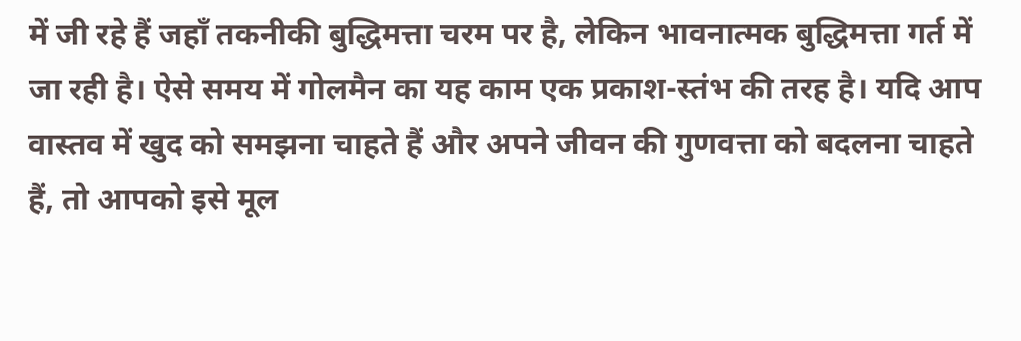में जी रहे हैं जहाँ तकनीकी बुद्धिमत्ता चरम पर है, लेकिन भावनात्मक बुद्धिमत्ता गर्त में जा रही है। ऐसे समय में गोलमैन का यह काम एक प्रकाश-स्तंभ की तरह है। यदि आप वास्तव में खुद को समझना चाहते हैं और अपने जीवन की गुणवत्ता को बदलना चाहते हैं, तो आपको इसे मूल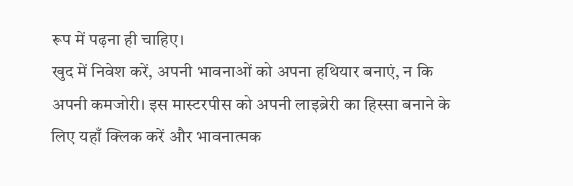रूप में पढ़ना ही चाहिए।
खुद में निवेश करें, अपनी भावनाओं को अपना हथियार बनाएं, न कि अपनी कमजोरी। इस मास्टरपीस को अपनी लाइब्रेरी का हिस्सा बनाने के लिए यहाँ क्लिक करें और भावनात्मक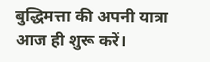बुद्धिमत्ता की अपनी यात्रा आज ही शुरू करें।